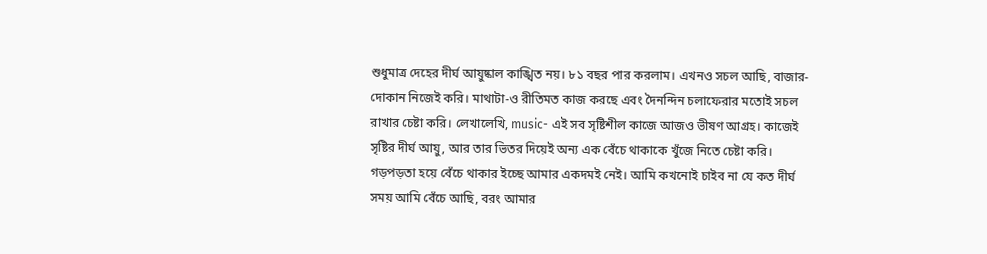শুধুমাত্র দেহের দীর্ঘ আয়ুষ্কাল কাঙ্খিত নয়। ৮১ বছর পার করলাম। এখনও সচল আছি, বাজার-দোকান নিজেই করি। মাথাটা-ও রীতিমত কাজ করছে এবং দৈনন্দিন চলাফেরার মতোই সচল রাখার চেষ্টা করি। লেখালেখি, music- এই সব সৃষ্টিশীল কাজে আজও ভীষণ আগ্রহ। কাজেই সৃষ্টির দীর্ঘ আয়ু, আর তার ভিতর দিয়েই অন্য এক বেঁচে থাকাকে খুঁজে নিতে চেষ্টা করি। গড়পড়তা হয়ে বেঁচে থাকার ইচ্ছে আমার একদমই নেই। আমি কখনোই চাইব না যে কত দীর্ঘ সময় আমি বেঁচে আছি, বরং আমার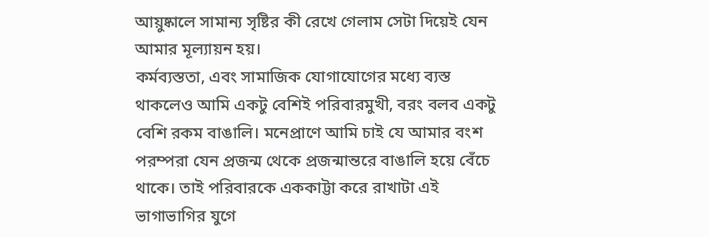আয়ুষ্কালে সামান্য সৃষ্টির কী রেখে গেলাম সেটা দিয়েই যেন আমার মূল্যায়ন হয়।
কর্মব্যস্ততা, এবং সামাজিক যোগাযোগের মধ্যে ব্যস্ত থাকলেও আমি একটু বেশিই পরিবারমুখী, বরং বলব একটু বেশি রকম বাঙালি। মনেপ্রাণে আমি চাই যে আমার বংশ পরম্পরা যেন প্রজন্ম থেকে প্রজন্মান্তরে বাঙালি হয়ে বেঁচে থাকে। তাই পরিবারকে এককাট্টা করে রাখাটা এই ভাগাভাগির যুগে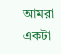আমরা একটা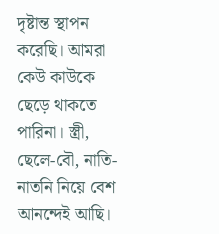দৃষ্টান্ত স্থাপন করেছি। আমরা কেউ কাউকে ছেড়ে থাকতে পারিনা। স্ত্রী, ছেলে-বৌ, নাতি-নাতনি নিয়ে বেশ আনন্দেই আছি।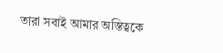তারা সবাই আমার অস্তিত্বকে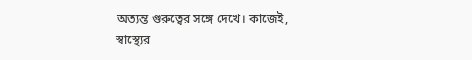অত্যন্ত গুরুত্বের সঙ্গে দেখে। কাজেই, স্বাস্থ্যের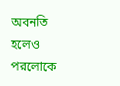অবনতি হলেও পরলোকে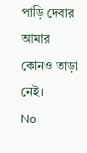পাড়ি দেবার আমার কোনও তাড়া নেই।
No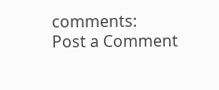comments:
Post a Comment